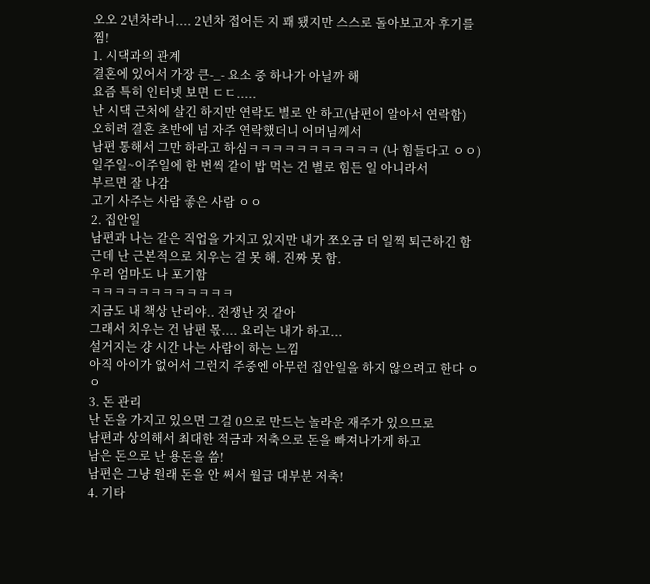오오 2년차라니.... 2년차 접어든 지 꽤 됐지만 스스로 돌아보고자 후기를 찜!
1. 시댁과의 관계
결혼에 있어서 가장 큰-_- 요소 중 하나가 아닐까 해
요즘 특히 인터넷 보면 ㄷㄷ.....
난 시댁 근처에 살긴 하지만 연락도 별로 안 하고(남편이 알아서 연락함)
오히려 결혼 초반에 넘 자주 연락했더니 어머님께서
남편 통해서 그만 하라고 하심ㅋㅋㅋㅋㅋㅋㅋㅋㅋㅋㅋ (나 힘들다고 ㅇㅇ)
일주일~이주일에 한 번씩 같이 밥 먹는 건 별로 힘든 일 아니라서
부르면 잘 나감
고기 사주는 사람 좋은 사람 ㅇㅇ
2. 집안일
남편과 나는 같은 직업을 가지고 있지만 내가 쪼오금 더 일찍 퇴근하긴 함
근데 난 근본적으로 치우는 걸 못 해. 진짜 못 함.
우리 엄마도 나 포기함
ㅋㅋㅋㅋㅋㅋㅋㅋㅋㅋㅋㅋ
지금도 내 책상 난리야.. 전쟁난 것 같아
그래서 치우는 건 남편 몫.... 요리는 내가 하고...
설거지는 걍 시간 나는 사람이 하는 느낌
아직 아이가 없어서 그런지 주중엔 아무런 집안일을 하지 않으려고 한다 ㅇㅇ
3. 돈 관리
난 돈을 가지고 있으면 그걸 0으로 만드는 놀라운 재주가 있으므로
남편과 상의해서 최대한 적금과 저축으로 돈을 빠져나가게 하고
남은 돈으로 난 용돈을 씀!
남편은 그냥 원래 돈을 안 써서 월급 대부분 저축!
4. 기타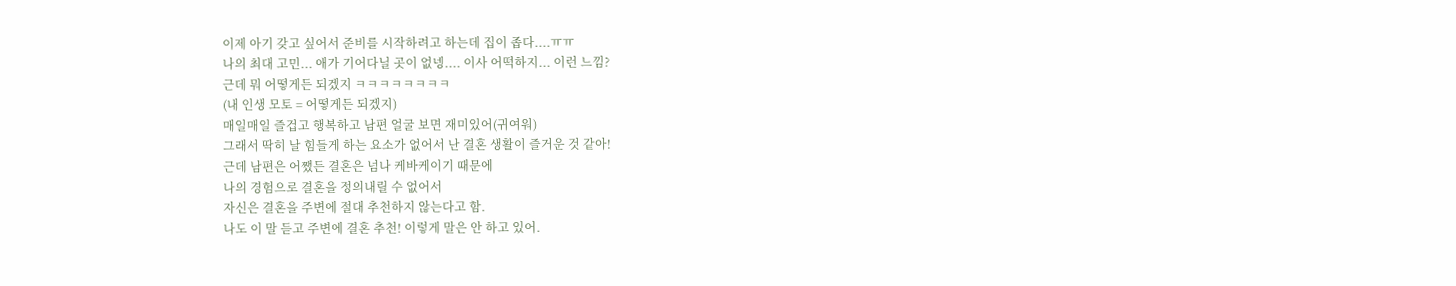이제 아기 갖고 싶어서 준비를 시작하려고 하는데 집이 좁다....ㅠㅠ
나의 최대 고민... 애가 기어다닐 곳이 없넹.... 이사 어떡하지... 이런 느낌?
근데 뭐 어떻게든 되겠지 ㅋㅋㅋㅋㅋㅋㅋㅋ
(내 인생 모토 = 어떻게든 되겠지)
매일매일 즐겁고 행복하고 남편 얼굴 보면 재미있어(귀여워)
그래서 딱히 날 힘들게 하는 요소가 없어서 난 결혼 생활이 즐거운 것 같아!
근데 남편은 어쨌든 결혼은 넘나 케바케이기 때문에
나의 경험으로 결혼을 정의내릴 수 없어서
자신은 결혼을 주변에 절대 추천하지 않는다고 함.
나도 이 말 듣고 주변에 결혼 추천! 이렇게 말은 안 하고 있어.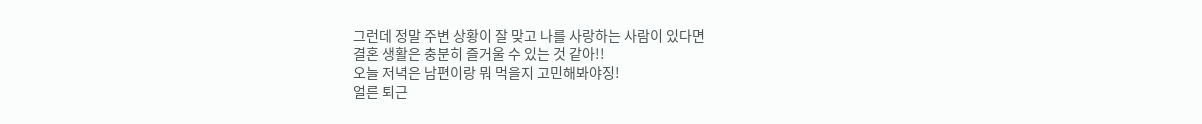그런데 정말 주변 상황이 잘 맞고 나를 사랑하는 사람이 있다면
결혼 생활은 충분히 즐거울 수 있는 것 같아!!
오늘 저녁은 남편이랑 뭐 먹을지 고민해봐야징!
얼른 퇴근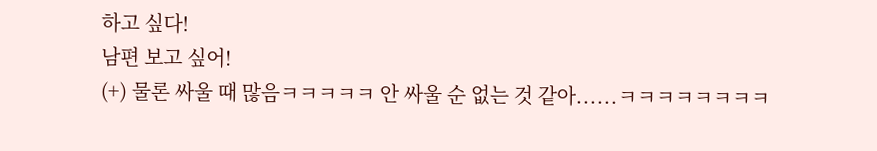하고 싶다!
남편 보고 싶어!
(+) 물론 싸울 때 많음ㅋㅋㅋㅋㅋ 안 싸울 순 없는 것 같아......ㅋㅋㅋㅋㅋㅋㅋㅋ